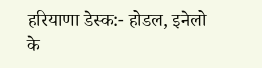हरियाणा डेस्क:- होडल, इनेलो के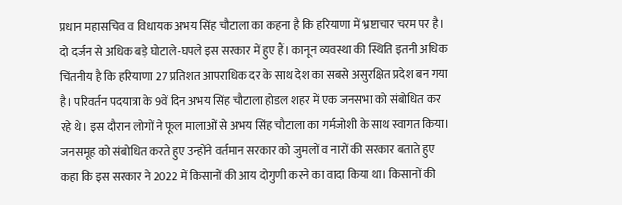प्रधान महासचिव व विधायक अभय सिंह चौटाला का कहना है कि हरियाणा में भ्रष्टाचार चरम पर है। दो दर्जन से अधिक बड़े घोटाले-घपले इस सरकार में हुए हैं। कानून व्यवस्था की स्थिति इतनी अधिक चिंतनीय है कि हरियाणा 27 प्रतिशत आपराधिक दर के साथ देश का सबसे असुरक्षित प्रदेश बन गया है। परिवर्तन पदयात्रा के 9वें दिन अभय सिंह चौटाला होडल शहर में एक जनसभा को संबोधित कर रहे थे। इस दौरान लोगों ने फूल मालाओं से अभय सिंह चौटाला का गर्मजोशी के साथ स्वागत किया। जनसमूह को संबोधित करते हुए उन्होंने वर्तमान सरकार को जुमलों व नारों की सरकार बताते हुए कहा कि इस सरकार ने 2022 में किसानों की आय दोगुणी करने का वादा किया था। किसानों की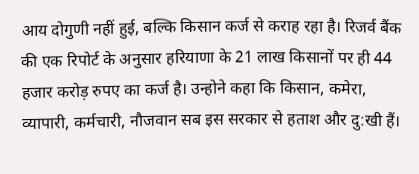आय दोगुणी नहीं हुई, बल्कि किसान कर्ज से कराह रहा है। रिजर्व बैंक की एक रिपोर्ट के अनुसार हरियाणा के 21 लाख किसानों पर ही 44 हजार करोड़ रुपए का कर्ज है। उन्होने कहा कि किसान, कमेरा, व्यापारी, कर्मचारी, नौजवान सब इस सरकार से हताश और दु:खी हैं।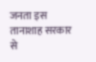जनता इस तानाशाह सरकार से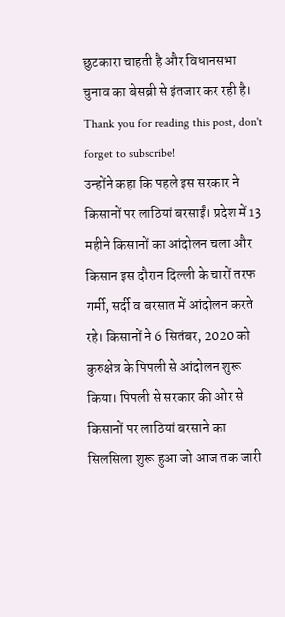छुटकारा चाहती है और विधानसभा चुनाव का बेसब्री से इंतजार कर रही है।
Thank you for reading this post, don't forget to subscribe!
उन्होंने कहा कि पहले इस सरकार ने किसानों पर लाठियां बरसाईं। प्रदेश में 13 महीने किसानों का आंदोलन चला और किसान इस दौरान दिल्ली के चारों तरफ गर्मी, सर्दी व बरसात में आंदोलन करते रहे। किसानों ने 6 सितंबर, 2020 को कुरुक्षेत्र के पिपली से आंदोलन शुरू किया। पिपली से सरकार की ओर से किसानों पर लाठियां बरसाने का सिलसिला शुरू हुआ जो आज तक जारी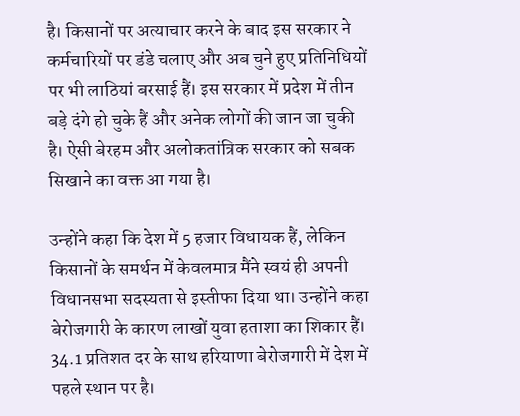है। किसानों पर अत्याचार करने के बाद इस सरकार ने कर्मचारियों पर डंडे चलाए और अब चुने हुए प्रतिनिधियों पर भी लाठियां बरसाई हैं। इस सरकार में प्रदेश में तीन बड़े दंगे हो चुके हैं और अनेक लोगों की जान जा चुकी है। ऐसी बेरहम और अलोकतांत्रिक सरकार को सबक सिखाने का वक्त आ गया है।

उन्होंने कहा कि देश में 5 हजार विधायक हैं, लेकिन किसानों के समर्थन में केवलमात्र मैंने स्वयं ही अपनी विधानसभा सदस्यता से इस्तीफा दिया था। उन्होंने कहा बेरोजगारी के कारण लाखों युवा हताशा का शिकार हैं। 34.1 प्रतिशत दर के साथ हरियाणा बेरोजगारी में देश में पहले स्थान पर है।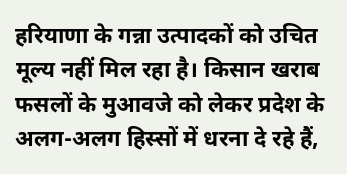हरियाणा के गन्ना उत्पादकों को उचित मूल्य नहीं मिल रहा है। किसान खराब फसलों के मुआवजे को लेकर प्रदेश के अलग-अलग हिस्सों में धरना दे रहे हैं,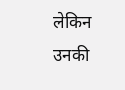लेकिन उनकी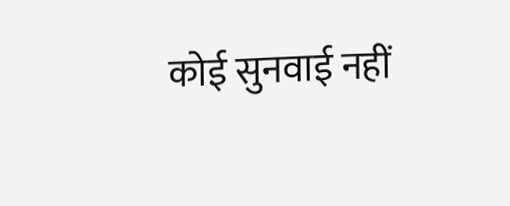कोई सुनवाई नहीं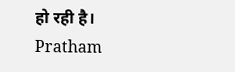हो रही है।
Pratham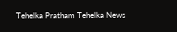Tehelka Pratham Tehelka News